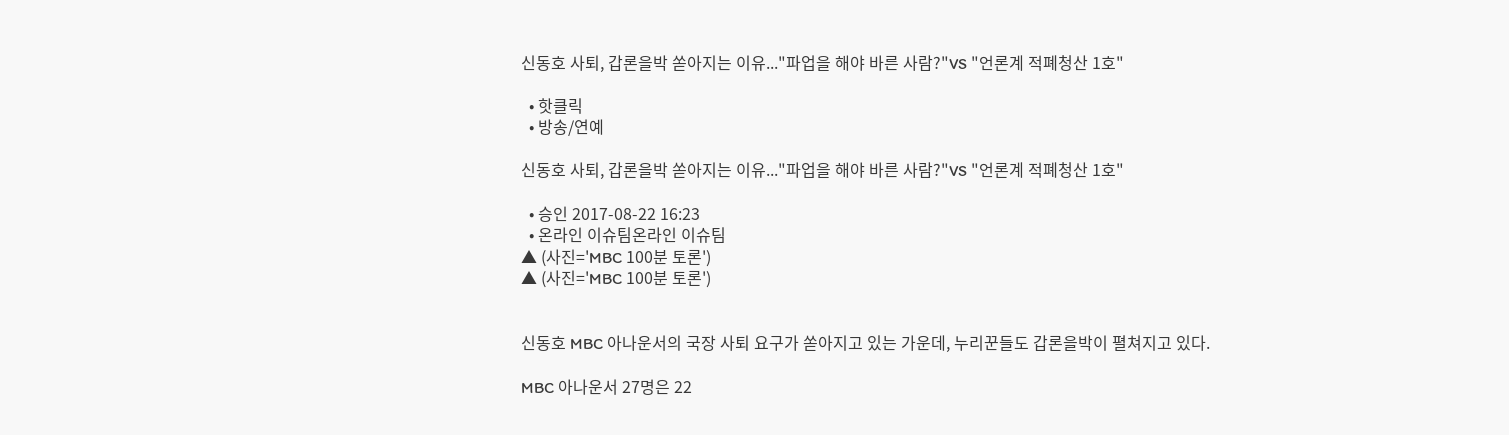신동호 사퇴, 갑론을박 쏟아지는 이유..."파업을 해야 바른 사람?"VS "언론계 적폐청산 1호"

  • 핫클릭
  • 방송/연예

신동호 사퇴, 갑론을박 쏟아지는 이유..."파업을 해야 바른 사람?"VS "언론계 적폐청산 1호"

  • 승인 2017-08-22 16:23
  • 온라인 이슈팀온라인 이슈팀
▲ (사진='MBC 100분 토론')
▲ (사진='MBC 100분 토론')


신동호 MBC 아나운서의 국장 사퇴 요구가 쏟아지고 있는 가운데, 누리꾼들도 갑론을박이 펼쳐지고 있다.

MBC 아나운서 27명은 22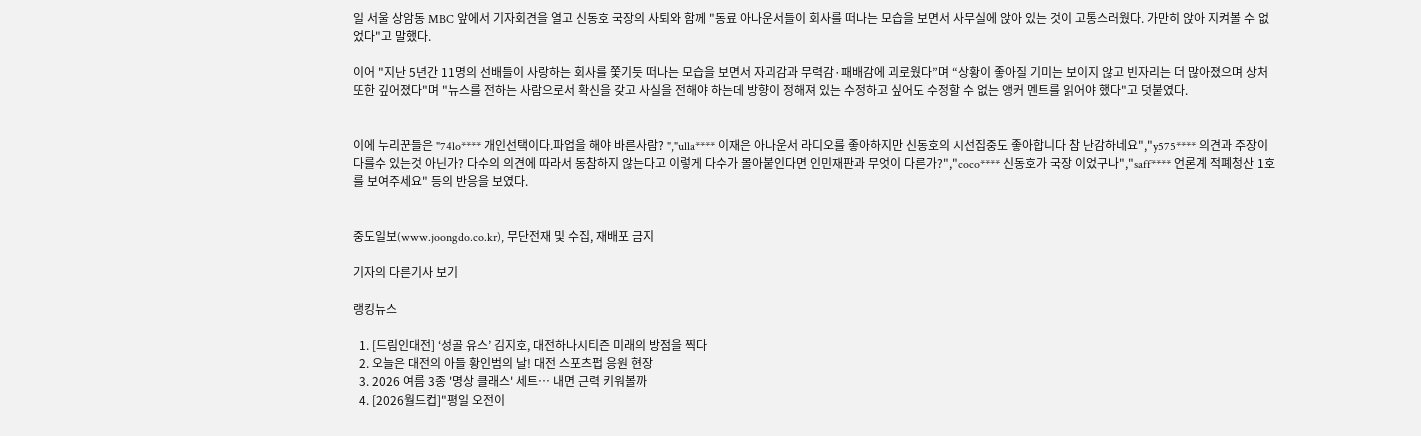일 서울 상암동 MBC 앞에서 기자회견을 열고 신동호 국장의 사퇴와 함께 "동료 아나운서들이 회사를 떠나는 모습을 보면서 사무실에 앉아 있는 것이 고통스러웠다. 가만히 앉아 지켜볼 수 없었다"고 말했다.

이어 "지난 5년간 11명의 선배들이 사랑하는 회사를 쫓기듯 떠나는 모습을 보면서 자괴감과 무력감·패배감에 괴로웠다”며 “상황이 좋아질 기미는 보이지 않고 빈자리는 더 많아졌으며 상처 또한 깊어졌다"며 "뉴스를 전하는 사람으로서 확신을 갖고 사실을 전해야 하는데 방향이 정해져 있는 수정하고 싶어도 수정할 수 없는 앵커 멘트를 읽어야 했다"고 덧붙였다.


이에 누리꾼들은 "74lo**** 개인선택이다.파업을 해야 바른사람? ","ulla**** 이재은 아나운서 라디오를 좋아하지만 신동호의 시선집중도 좋아합니다 참 난감하네요","y575**** 의견과 주장이 다를수 있는것 아닌가? 다수의 의견에 따라서 동참하지 않는다고 이렇게 다수가 몰아붙인다면 인민재판과 무엇이 다른가?","coco**** 신동호가 국장 이었구나","saff**** 언론계 적폐청산 1호를 보여주세요" 등의 반응을 보였다.


중도일보(www.joongdo.co.kr), 무단전재 및 수집, 재배포 금지

기자의 다른기사 보기

랭킹뉴스

  1. [드림인대전] ‘성골 유스’ 김지호, 대전하나시티즌 미래의 방점을 찍다
  2. 오늘은 대전의 아들 황인범의 날! 대전 스포츠펍 응원 현장
  3. 2026 여름 3종 '명상 클래스' 세트… 내면 근력 키워볼까
  4. [2026월드컵]"평일 오전이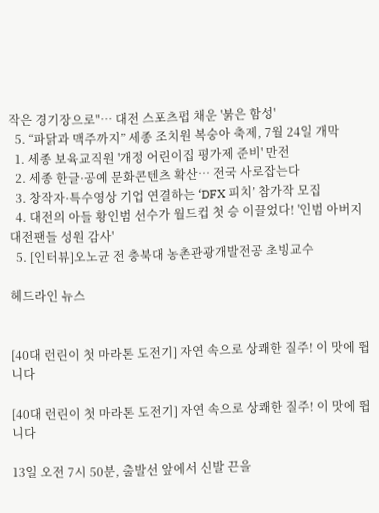작은 경기장으로"… 대전 스포츠펍 채운 '붉은 함성'
  5. “파닭과 맥주까지” 세종 조치원 복숭아 축제, 7월 24일 개막
  1. 세종 보육교직원 '개정 어린이집 평가제 준비' 만전
  2. 세종 한글·공예 문화콘텐츠 확산… 전국 사로잡는다
  3. 창작자·특수영상 기업 연결하는 ‘DFX 피치’ 참가작 모집
  4. 대전의 아들 황인범 선수가 월드컵 첫 승 이끌었다! '인범 아버지 대전팬들 성원 감사'
  5. [인터뷰]오노균 전 충북대 농촌관광개발전공 초빙교수

헤드라인 뉴스


[40대 런린이 첫 마라톤 도전기] 자연 속으로 상쾌한 질주! 이 맛에 뜁니다

[40대 런린이 첫 마라톤 도전기] 자연 속으로 상쾌한 질주! 이 맛에 뜁니다

13일 오전 7시 50분, 출발선 앞에서 신발 끈을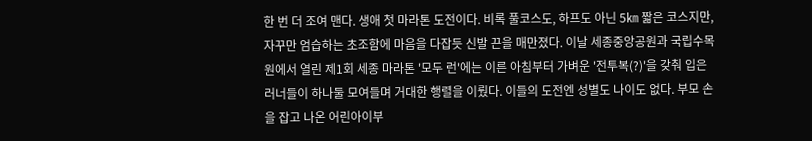한 번 더 조여 맨다. 생애 첫 마라톤 도전이다. 비록 풀코스도, 하프도 아닌 5㎞ 짧은 코스지만, 자꾸만 엄습하는 초조함에 마음을 다잡듯 신발 끈을 매만졌다. 이날 세종중앙공원과 국립수목원에서 열린 제1회 세종 마라톤 '모두 런'에는 이른 아침부터 가벼운 '전투복(?)'을 갖춰 입은 러너들이 하나둘 모여들며 거대한 행렬을 이뤘다. 이들의 도전엔 성별도 나이도 없다. 부모 손을 잡고 나온 어린아이부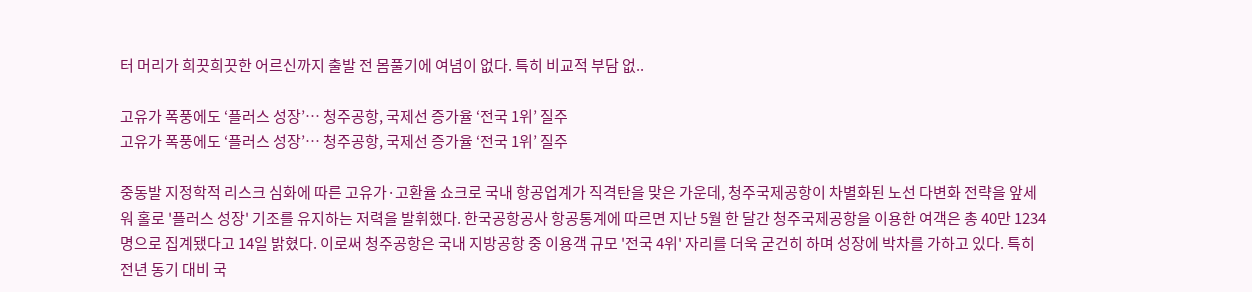터 머리가 희끗희끗한 어르신까지 출발 전 몸풀기에 여념이 없다. 특히 비교적 부담 없..

고유가 폭풍에도 ‘플러스 성장’… 청주공항, 국제선 증가율 ‘전국 1위’ 질주
고유가 폭풍에도 ‘플러스 성장’… 청주공항, 국제선 증가율 ‘전국 1위’ 질주

중동발 지정학적 리스크 심화에 따른 고유가·고환율 쇼크로 국내 항공업계가 직격탄을 맞은 가운데, 청주국제공항이 차별화된 노선 다변화 전략을 앞세워 홀로 '플러스 성장' 기조를 유지하는 저력을 발휘했다. 한국공항공사 항공통계에 따르면 지난 5월 한 달간 청주국제공항을 이용한 여객은 총 40만 1234명으로 집계됐다고 14일 밝혔다. 이로써 청주공항은 국내 지방공항 중 이용객 규모 '전국 4위' 자리를 더욱 굳건히 하며 성장에 박차를 가하고 있다. 특히 전년 동기 대비 국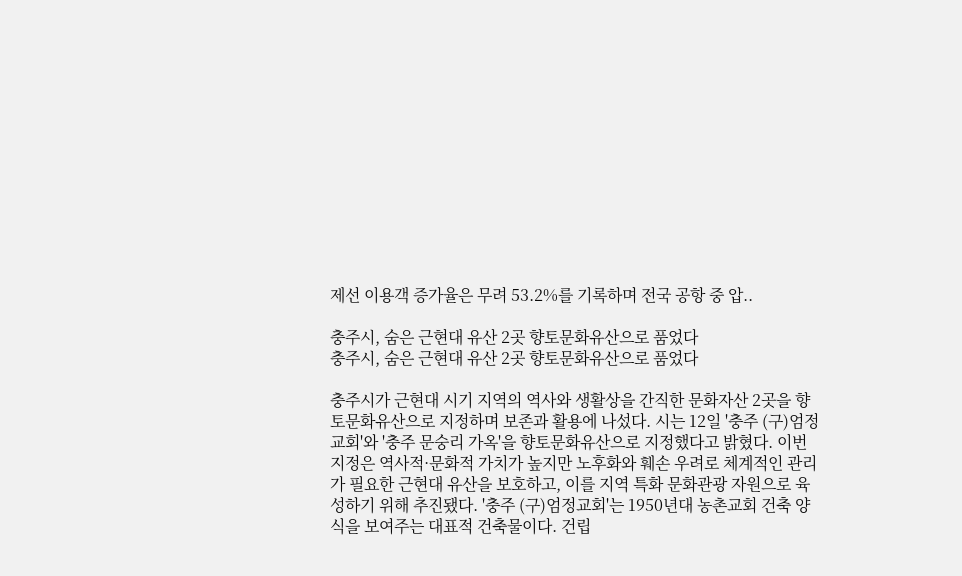제선 이용객 증가율은 무려 53.2%를 기록하며 전국 공항 중 압..

충주시, 숨은 근현대 유산 2곳 향토문화유산으로 품었다
충주시, 숨은 근현대 유산 2곳 향토문화유산으로 품었다

충주시가 근현대 시기 지역의 역사와 생활상을 간직한 문화자산 2곳을 향토문화유산으로 지정하며 보존과 활용에 나섰다. 시는 12일 '충주 (구)엄정교회'와 '충주 문숭리 가옥'을 향토문화유산으로 지정했다고 밝혔다. 이번 지정은 역사적·문화적 가치가 높지만 노후화와 훼손 우려로 체계적인 관리가 필요한 근현대 유산을 보호하고, 이를 지역 특화 문화관광 자원으로 육성하기 위해 추진됐다. '충주 (구)엄정교회'는 1950년대 농촌교회 건축 양식을 보여주는 대표적 건축물이다. 건립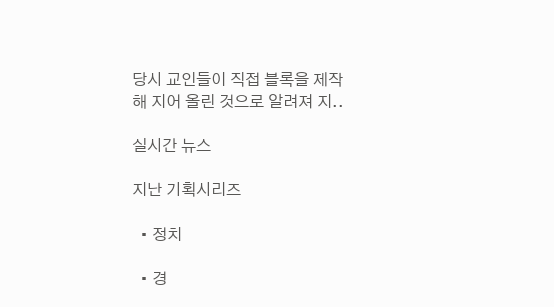당시 교인들이 직접 블록을 제작해 지어 올린 것으로 알려져 지..

실시간 뉴스

지난 기획시리즈

  • 정치

  • 경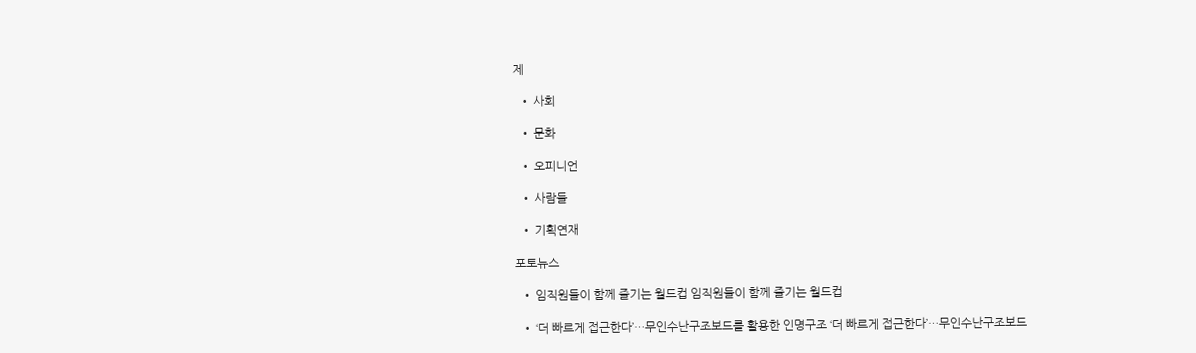제

  • 사회

  • 문화

  • 오피니언

  • 사람들

  • 기획연재

포토뉴스

  • 임직원들이 함께 즐기는 월드컵 임직원들이 함께 즐기는 월드컵

  • ‘더 빠르게 접근한다’…무인수난구조보드를 활용한 인명구조 ‘더 빠르게 접근한다’…무인수난구조보드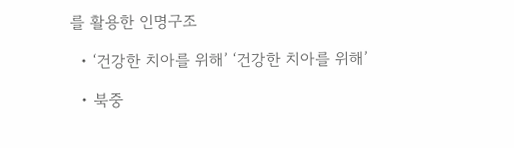를 활용한 인명구조

  • ‘건강한 치아를 위해’ ‘건강한 치아를 위해’

  • 북중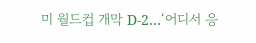미 월드컵 개막 D-2…‘어디서 응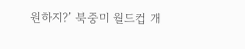원하지?’ 북중미 월드컵 개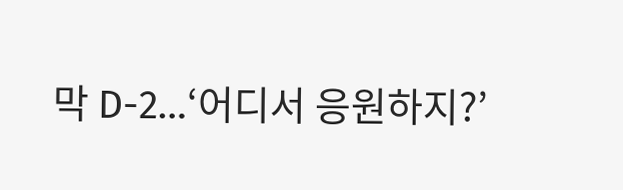막 D-2…‘어디서 응원하지?’